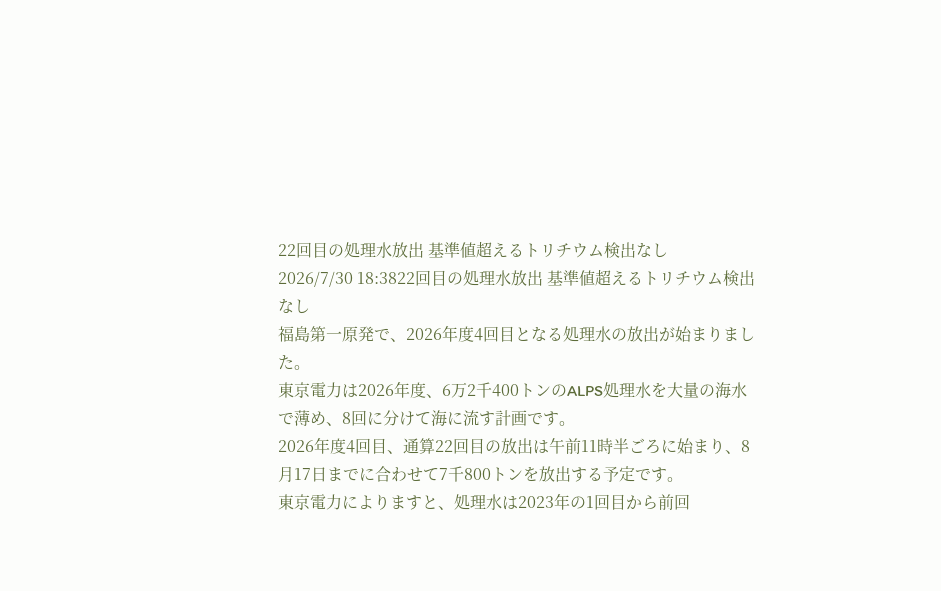22回目の処理水放出 基準値超えるトリチウム検出なし
2026/7/30 18:3822回目の処理水放出 基準値超えるトリチウム検出なし
福島第一原発で、2026年度4回目となる処理水の放出が始まりました。
東京電力は2026年度、6万2千400トンのALPS処理水を大量の海水で薄め、8回に分けて海に流す計画です。
2026年度4回目、通算22回目の放出は午前11時半ごろに始まり、8月17日までに合わせて7千800トンを放出する予定です。
東京電力によりますと、処理水は2023年の1回目から前回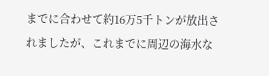までに合わせて約16万5千トンが放出されましたが、これまでに周辺の海水な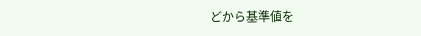どから基準値を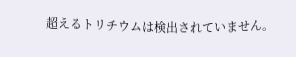超えるトリチウムは検出されていません。